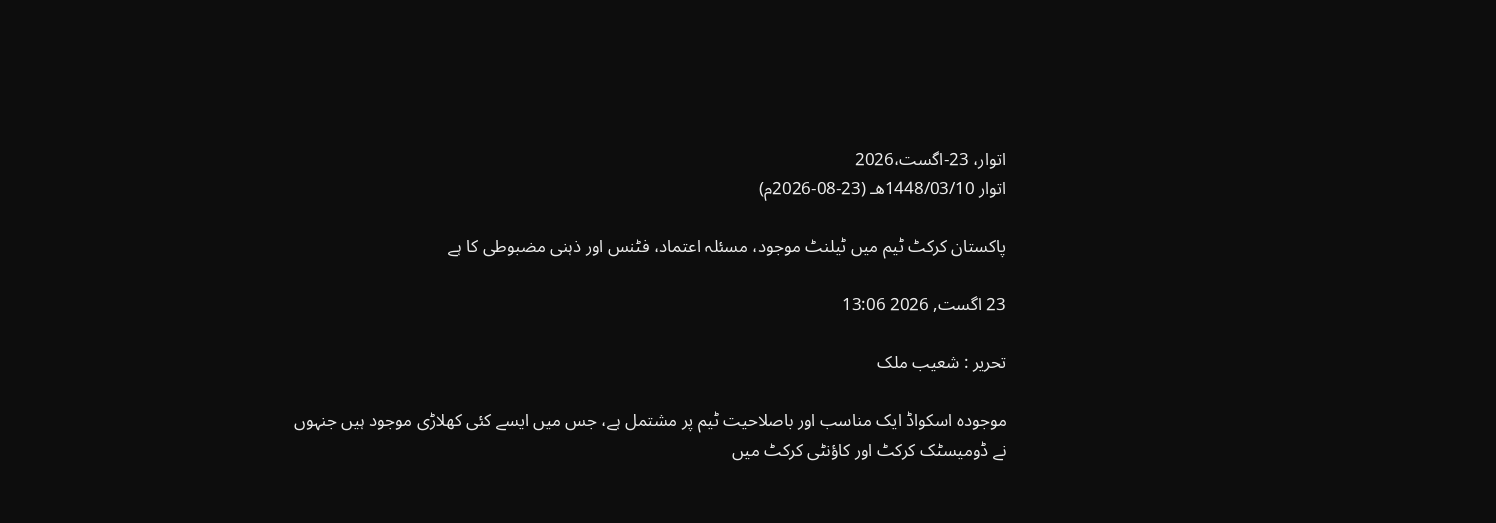اتوار، 23-اگست،2026
اتوار 1448/03/10هـ (23-08-2026م)

پاکستان کرکٹ ٹیم میں ٹیلنٹ موجود، مسئلہ اعتماد، فٹنس اور ذہنی مضبوطی کا ہے

23 اگست, 2026 13:06

تحریر : شعیب ملک

موجودہ اسکواڈ ایک مناسب اور باصلاحیت ٹیم پر مشتمل ہے، جس میں ایسے کئی کھلاڑی موجود ہیں جنہوں نے ڈومیسٹک کرکٹ اور کاؤنٹی کرکٹ میں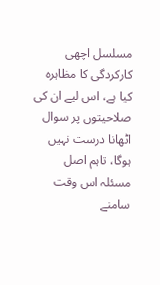مسلسل اچھی کارکردگی کا مظاہرہ کیا ہے، اس لیے ان کی صلاحیتوں پر سوال اٹھانا درست نہیں ہوگا، تاہم اصل مسئلہ اس وقت سامنے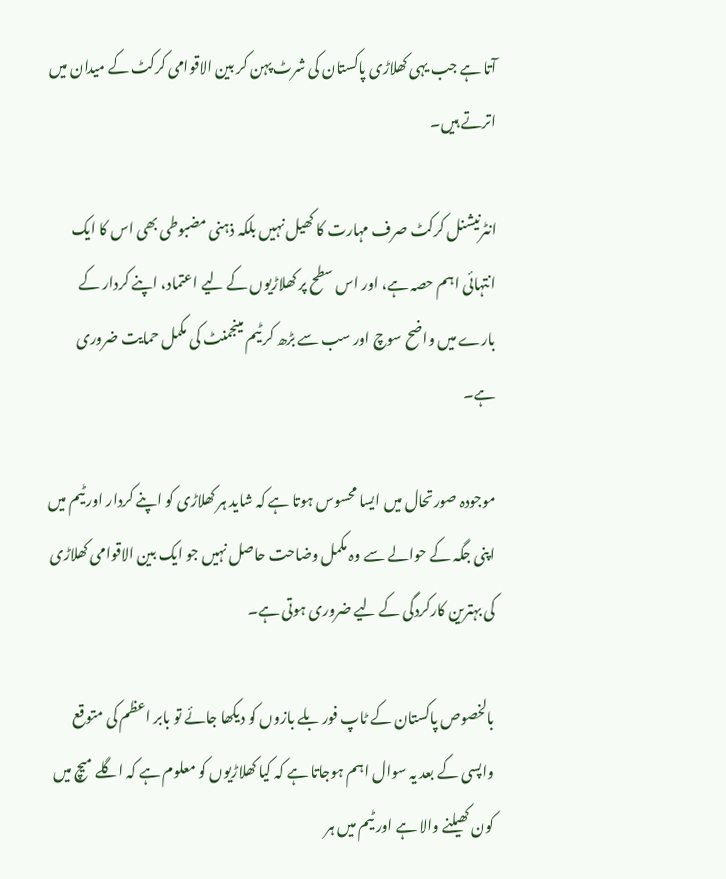آتا ہے جب یہی کھلاڑی پاکستان کی شرٹ پہن کر بین الاقوامی کرکٹ کے میدان میں اترتے ہیں۔

انٹرنیشنل کرکٹ صرف مہارت کا کھیل نہیں بلکہ ذہنی مضبوطی بھی اس کا ایک انتہائی اہم حصہ ہے، اور اس سطح پر کھلاڑیوں کے لیے اعتماد، اپنے کردار کے بارے میں واضح سوچ اور سب سے بڑھ کر ٹیم مینجمنٹ کی مکمل حمایت ضروری ہے۔

موجودہ صورتحال میں ایسا محسوس ہوتا ہے کہ شاید ہر کھلاڑی کو اپنے کردار اور ٹیم میں اپنی جگہ کے حوالے سے وہ مکمل وضاحت حاصل نہیں جو ایک بین الاقوامی کھلاڑی کی بہترین کارکردگی کے لیے ضروری ہوتی ہے۔

بالخصوص پاکستان کے ٹاپ فور بلے بازوں کو دیکھا جائے تو بابر اعظم کی متوقع واپسی کے بعد یہ سوال اہم ہوجاتا ہے کہ کیا کھلاڑیوں کو معلوم ہے کہ اگلے میچ میں کون کھیلنے والا ہے اور ٹیم میں ہر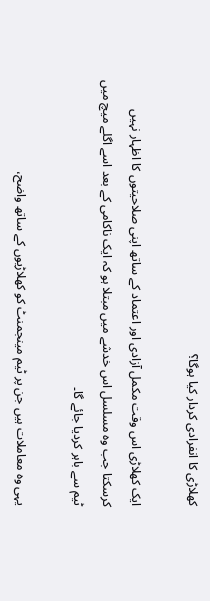کھلاڑی کا انفرادی کردار کیا ہوگا؟

ایک کھلاڑی اس وقت مکمل آزادی اور اعتماد کے ساتھ اپنی صلاحیتوں کا اظہار نہیں کرسکتا جب وہ مسلسل اس خدشے میں مبتلا ہو کہ ایک ناکامی کے بعد اسے اگلے میچ میں ٹیم سے باہر کردیا جائے گا۔

یہی وہ معاملات ہیں جن پر ٹیم مینجمنٹ کو کھلاڑیوں کے ساتھ واضح،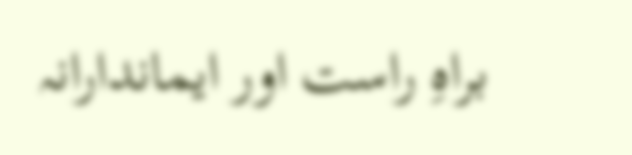براہِ راست اور ایماندارانہ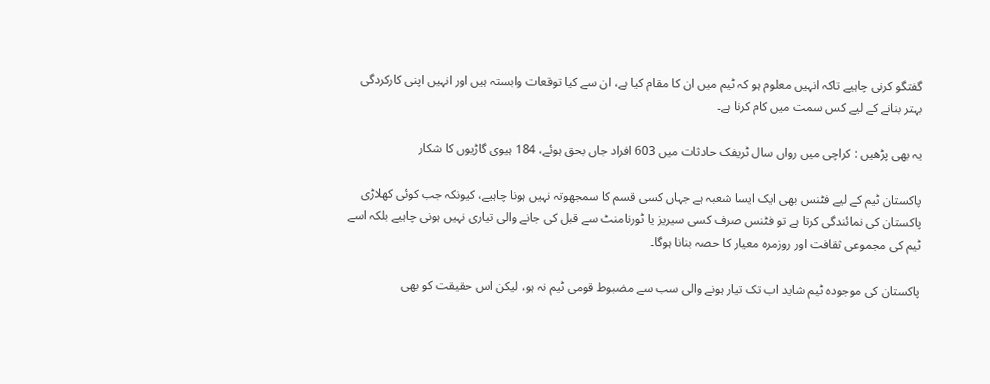گفتگو کرنی چاہیے تاکہ انہیں معلوم ہو کہ ٹیم میں ان کا مقام کیا ہے، ان سے کیا توقعات وابستہ ہیں اور انہیں اپنی کارکردگی بہتر بنانے کے لیے کس سمت میں کام کرنا ہے۔

یہ بھی پڑھیں : کراچی میں رواں سال ٹریفک حادثات میں 603 افراد جاں بحق ہوئے، 184 ہیوی گاڑیوں کا شکار

پاکستان ٹیم کے لیے فٹنس بھی ایک ایسا شعبہ ہے جہاں کسی قسم کا سمجھوتہ نہیں ہونا چاہیے، کیونکہ جب کوئی کھلاڑی پاکستان کی نمائندگی کرتا ہے تو فٹنس صرف کسی سیریز یا ٹورنامنٹ سے قبل کی جانے والی تیاری نہیں ہونی چاہیے بلکہ اسے ٹیم کی مجموعی ثقافت اور روزمرہ معیار کا حصہ بنانا ہوگا۔

پاکستان کی موجودہ ٹیم شاید اب تک تیار ہونے والی سب سے مضبوط قومی ٹیم نہ ہو، لیکن اس حقیقت کو بھی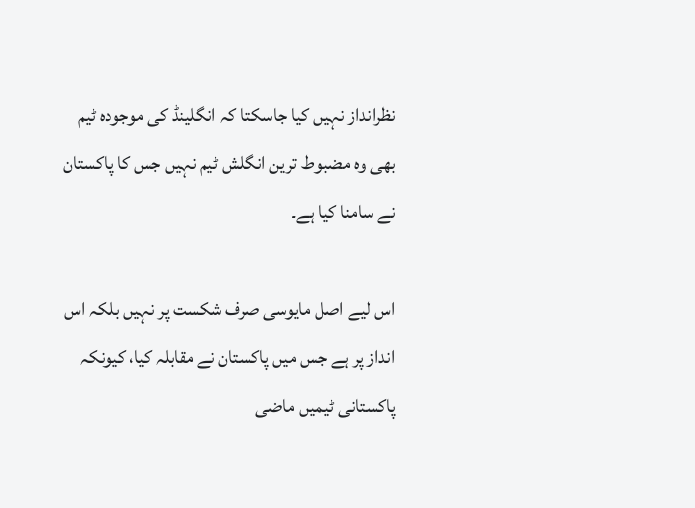نظرانداز نہیں کیا جاسکتا کہ انگلینڈ کی موجودہ ٹیم بھی وہ مضبوط ترین انگلش ٹیم نہیں جس کا پاکستان نے سامنا کیا ہے۔

اس لیے اصل مایوسی صرف شکست پر نہیں بلکہ اس انداز پر ہے جس میں پاکستان نے مقابلہ کیا، کیونکہ پاکستانی ٹیمیں ماضی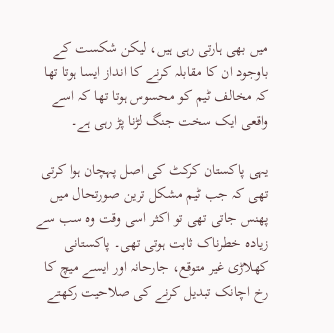میں بھی ہارتی رہی ہیں، لیکن شکست کے باوجود ان کا مقابلہ کرنے کا انداز ایسا ہوتا تھا کہ مخالف ٹیم کو محسوس ہوتا تھا کہ اسے واقعی ایک سخت جنگ لڑنا پڑ رہی ہے۔

یہی پاکستان کرکٹ کی اصل پہچان ہوا کرتی تھی کہ جب ٹیم مشکل ترین صورتحال میں پھنس جاتی تھی تو اکثر اسی وقت وہ سب سے زیادہ خطرناک ثابت ہوتی تھی۔ پاکستانی کھلاڑی غیر متوقع، جارحانہ اور ایسے میچ کا رخ اچانک تبدیل کرنے کی صلاحیت رکھتے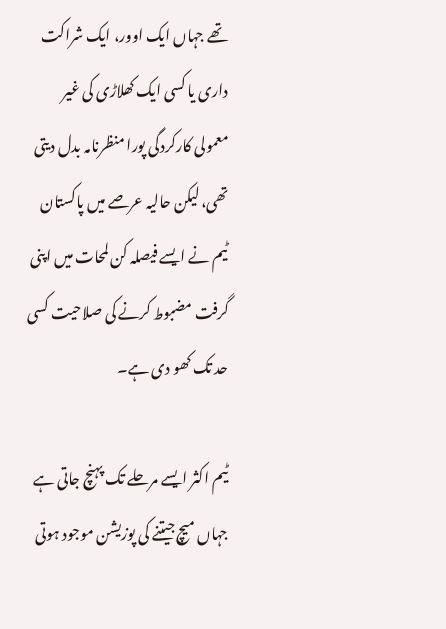تھے جہاں ایک اوور، ایک شراکت داری یا کسی ایک کھلاڑی کی غیر معمولی کارکردگی پورا منظرنامہ بدل دیتی تھی، لیکن حالیہ عرصے میں پاکستان ٹیم نے ایسے فیصلہ کن لمحات میں اپنی گرفت مضبوط کرنے کی صلاحیت کسی حد تک کھو دی ہے۔

ٹیم اکثر ایسے مرحلے تک پہنچ جاتی ہے جہاں میچ جیتنے کی پوزیشن موجود ہوتی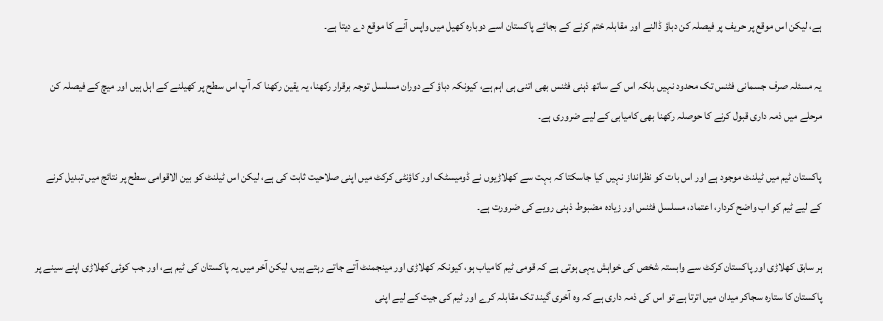ہے، لیکن اس موقع پر حریف پر فیصلہ کن دباؤ ڈالنے اور مقابلہ ختم کرنے کے بجائے پاکستان اسے دوبارہ کھیل میں واپس آنے کا موقع دے دیتا ہے۔

یہ مسئلہ صرف جسمانی فٹنس تک محدود نہیں بلکہ اس کے ساتھ ذہنی فٹنس بھی اتنی ہی اہم ہے، کیونکہ دباؤ کے دوران مسلسل توجہ برقرار رکھنا، یہ یقین رکھنا کہ آپ اس سطح پر کھیلنے کے اہل ہیں اور میچ کے فیصلہ کن مرحلے میں ذمہ داری قبول کرنے کا حوصلہ رکھنا بھی کامیابی کے لیے ضروری ہے۔

پاکستان ٹیم میں ٹیلنٹ موجود ہے اور اس بات کو نظرانداز نہیں کیا جاسکتا کہ بہت سے کھلاڑیوں نے ڈومیسٹک اور کاؤنٹی کرکٹ میں اپنی صلاحیت ثابت کی ہے، لیکن اس ٹیلنٹ کو بین الاقوامی سطح پر نتائج میں تبدیل کرنے کے لیے ٹیم کو اب واضح کردار، اعتماد، مسلسل فٹنس اور زیادہ مضبوط ذہنی رویے کی ضرورت ہے۔

ہر سابق کھلاڑی اور پاکستان کرکٹ سے وابستہ شخص کی خواہش یہی ہوتی ہے کہ قومی ٹیم کامیاب ہو، کیونکہ کھلاڑی اور مینجمنٹ آتے جاتے رہتے ہیں، لیکن آخر میں یہ پاکستان کی ٹیم ہے، اور جب کوئی کھلاڑی اپنے سینے پر پاکستان کا ستارہ سجاکر میدان میں اترتا ہے تو اس کی ذمہ داری ہے کہ وہ آخری گیند تک مقابلہ کرے اور ٹیم کی جیت کے لیے اپنی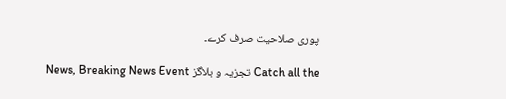پوری صلاحیت صرف کرے۔

Catch all the تجزیہ و بلاگز News, Breaking News Event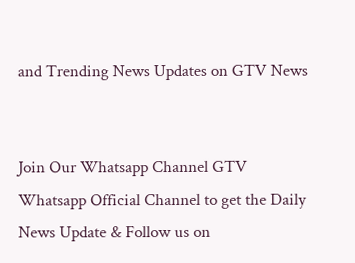and Trending News Updates on GTV News


Join Our Whatsapp Channel GTV Whatsapp Official Channel to get the Daily News Update & Follow us on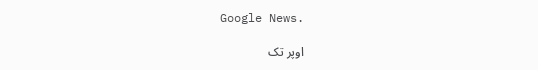Google News.

اوپر تک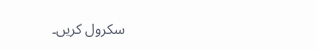سکرول کریں۔